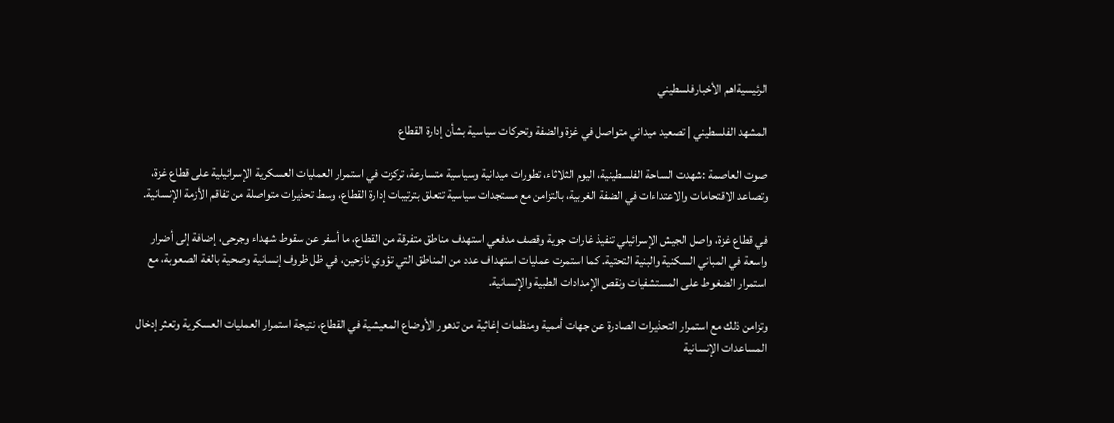الرئيسيةاهم الأخبارفلسطيني

المشهد الفلسطيني | تصعيد ميداني متواصل في غزة والضفة وتحركات سياسية بشأن إدارة القطاع

صوت العاصمة :شهدت الساحة الفلسطينية، اليوم الثلاثاء، تطورات ميدانية وسياسية متسارعة، تركزت في استمرار العمليات العسكرية الإسرائيلية على قطاع غزة، وتصاعد الاقتحامات والاعتداءات في الضفة الغربية، بالتزامن مع مستجدات سياسية تتعلق بترتيبات إدارة القطاع، وسط تحذيرات متواصلة من تفاقم الأزمة الإنسانية.

في قطاع غزة، واصل الجيش الإسرائيلي تنفيذ غارات جوية وقصف مدفعي استهدف مناطق متفرقة من القطاع، ما أسفر عن سقوط شهداء وجرحى، إضافة إلى أضرار واسعة في المباني السكنية والبنية التحتية. كما استمرت عمليات استهداف عدد من المناطق التي تؤوي نازحين، في ظل ظروف إنسانية وصحية بالغة الصعوبة، مع استمرار الضغوط على المستشفيات ونقص الإمدادات الطبية والإنسانية.

وتزامن ذلك مع استمرار التحذيرات الصادرة عن جهات أممية ومنظمات إغاثية من تدهور الأوضاع المعيشية في القطاع، نتيجة استمرار العمليات العسكرية وتعثر إدخال المساعدات الإنسانية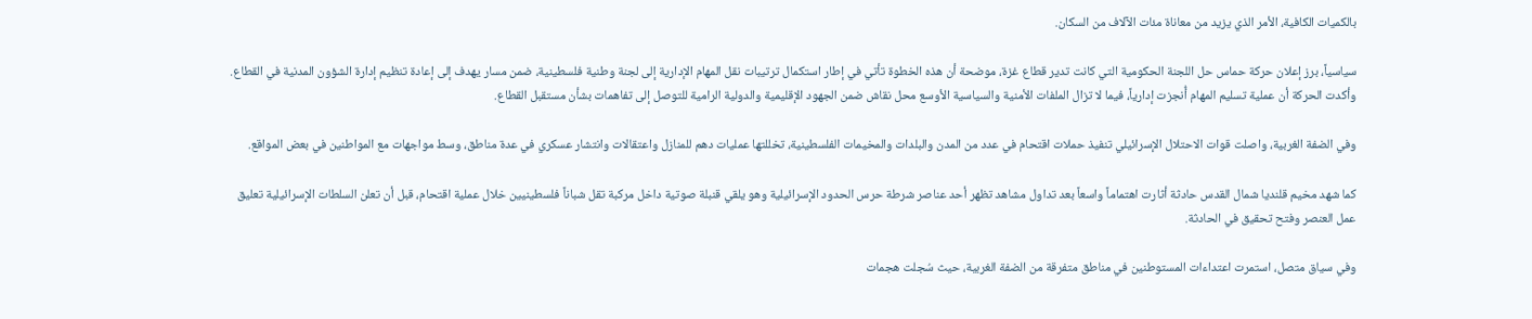بالكميات الكافية، الأمر الذي يزيد من معاناة مئات الآلاف من السكان.

سياسياً، برز إعلان حركة حماس حل اللجنة الحكومية التي كانت تدير قطاع غزة، موضحة أن هذه الخطوة تأتي في إطار استكمال ترتيبات نقل المهام الإدارية إلى لجنة وطنية فلسطينية، ضمن مسار يهدف إلى إعادة تنظيم إدارة الشؤون المدنية في القطاع. وأكدت الحركة أن عملية تسليم المهام أُنجزت إدارياً، فيما لا تزال الملفات الأمنية والسياسية الأوسع محل نقاش ضمن الجهود الإقليمية والدولية الرامية للتوصل إلى تفاهمات بشأن مستقبل القطاع.

وفي الضفة الغربية، واصلت قوات الاحتلال الإسرائيلي تنفيذ حملات اقتحام في عدد من المدن والبلدات والمخيمات الفلسطينية، تخللتها عمليات دهم للمنازل واعتقالات وانتشار عسكري في عدة مناطق، وسط مواجهات مع المواطنين في بعض المواقع.

كما شهد مخيم قلنديا شمال القدس حادثة أثارت اهتماماً واسعاً بعد تداول مشاهد تظهر أحد عناصر شرطة حرس الحدود الإسرائيلية وهو يلقي قنبلة صوتية داخل مركبة تقل شباناً فلسطينيين خلال عملية اقتحام، قبل أن تعلن السلطات الإسرائيلية تعليق عمل العنصر وفتح تحقيق في الحادثة.

وفي سياق متصل، استمرت اعتداءات المستوطنين في مناطق متفرقة من الضفة الغربية، حيث سُجلت هجمات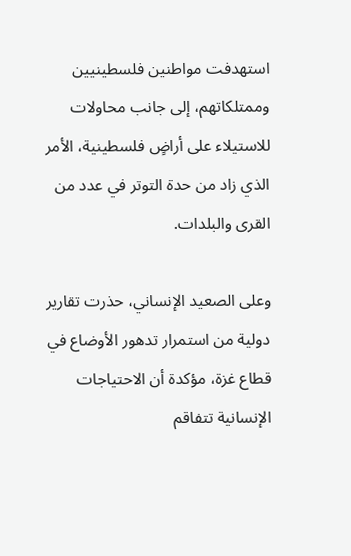استهدفت مواطنين فلسطينيين وممتلكاتهم، إلى جانب محاولات للاستيلاء على أراضٍ فلسطينية، الأمر الذي زاد من حدة التوتر في عدد من القرى والبلدات.

وعلى الصعيد الإنساني، حذرت تقارير دولية من استمرار تدهور الأوضاع في قطاع غزة، مؤكدة أن الاحتياجات الإنسانية تتفاقم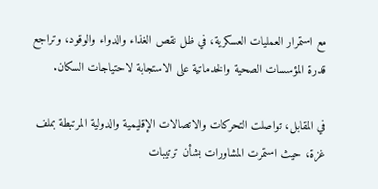مع استمرار العمليات العسكرية، في ظل نقص الغذاء والدواء والوقود، وتراجع قدرة المؤسسات الصحية والخدماتية على الاستجابة لاحتياجات السكان.

في المقابل، تواصلت التحركات والاتصالات الإقليمية والدولية المرتبطة بملف غزة، حيث استمرت المشاورات بشأن ترتيبات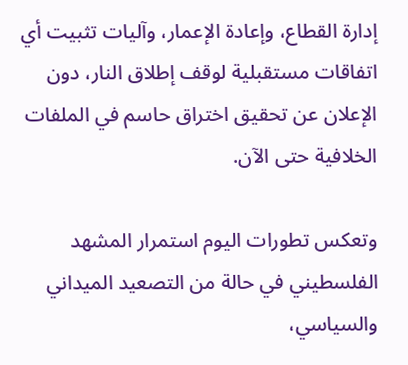إدارة القطاع، وإعادة الإعمار، وآليات تثبيت أي اتفاقات مستقبلية لوقف إطلاق النار، دون الإعلان عن تحقيق اختراق حاسم في الملفات الخلافية حتى الآن.

وتعكس تطورات اليوم استمرار المشهد الفلسطيني في حالة من التصعيد الميداني والسياسي،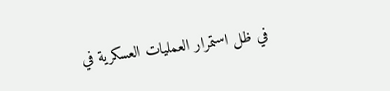في ظل استمرار العمليات العسكرية في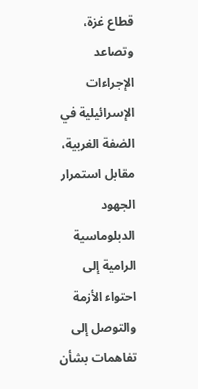قطاع غزة، وتصاعد الإجراءات الإسرائيلية في الضفة الغربية، مقابل استمرار الجهود الدبلوماسية الرامية إلى احتواء الأزمة والتوصل إلى تفاهمات بشأن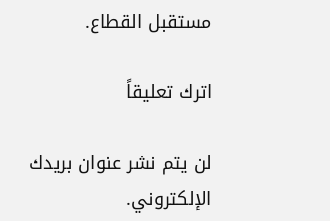مستقبل القطاع.

اترك تعليقاً

لن يتم نشر عنوان بريدك الإلكتروني.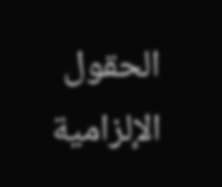الحقول الإلزامية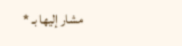مشار إليها بـ *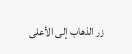زر الذهاب إلى الأعلى